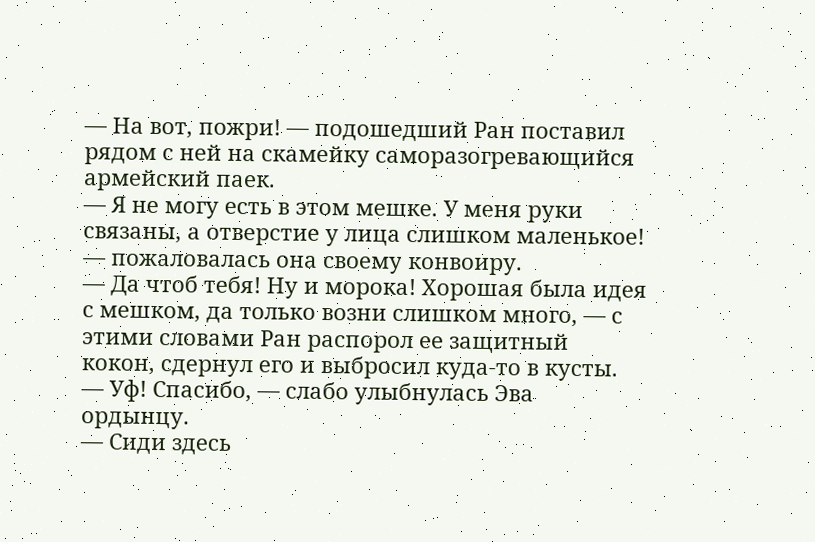— На вот, пожри! — подошедший Ран поставил рядом с ней на скамейку саморазогревающийся армейский паек.
— Я не могу есть в этом мешке. У меня руки связаны, а отверстие у лица слишком маленькое! — пожаловалась она своему конвоиру.
— Да чтоб тебя! Ну и морока! Хорошая была идея с мешком, да только возни слишком много, — с этими словами Ран распорол ее защитный кокон, сдернул его и выбросил куда-то в кусты.
— Уф! Спасибо, — слабо улыбнулась Эва ордынцу.
— Сиди здесь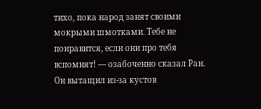тихо, пока народ занят своими мокрыми шмотками. Тебе не понравится, если они про тебя вспомнят! — озабоченно сказал Ран.
Он вытащил из-за кустов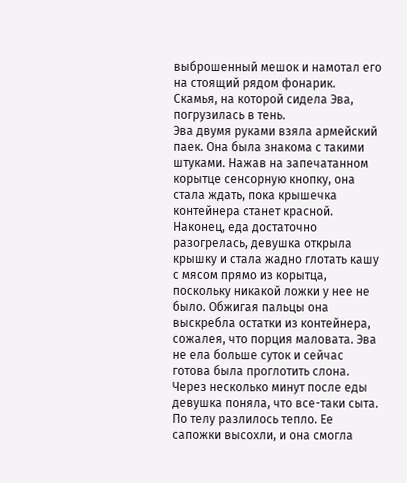выброшенный мешок и намотал его на стоящий рядом фонарик. Скамья, на которой сидела Эва, погрузилась в тень.
Эва двумя руками взяла армейский паек. Она была знакома с такими штуками. Нажав на запечатанном корытце сенсорную кнопку, она стала ждать, пока крышечка контейнера станет красной. Наконец, еда достаточно разогрелась, девушка открыла крышку и стала жадно глотать кашу с мясом прямо из корытца, поскольку никакой ложки у нее не было. Обжигая пальцы она выскребла остатки из контейнера, сожалея, что порция маловата. Эва не ела больше суток и сейчас готова была проглотить слона.
Через несколько минут после еды девушка поняла, что все-таки сыта. По телу разлилось тепло. Ее сапожки высохли, и она смогла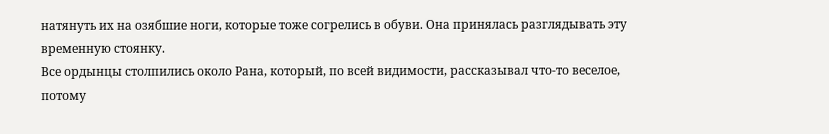натянуть их на озябшие ноги, которые тоже согрелись в обуви. Она принялась разглядывать эту временную стоянку.
Все ордынцы столпились около Рана, который, по всей видимости, рассказывал что-то веселое, потому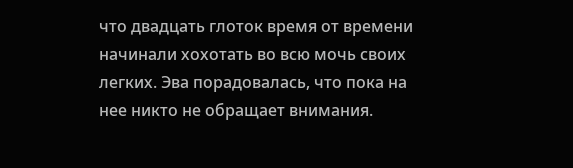что двадцать глоток время от времени начинали хохотать во всю мочь своих легких. Эва порадовалась, что пока на нее никто не обращает внимания.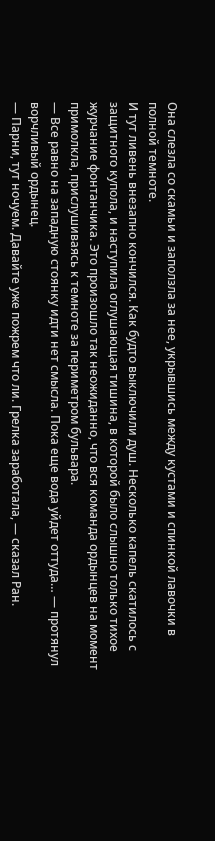Она слезла со скамьи и заползла за нее, укрывшись между кустами и спинкой лавочки в полной темноте.
И тут ливень внезапно кончился. Как будто выключили душ. Несколько капель скатилось с защитного купола, и наступила оглушающая тишина, в которой было слышно только тихое журчание фонтанчика. Это произошло так неожиданно, что вся команда ордынцев на момент примолкла, прислушиваясь к темноте за периметром бульвара.
— Все равно на западную стоянку идти нет смысла. Пока еще вода уйдет оттуда… — протянул ворчливый ордынец.
— Парни, тут ночуем. Давайте уже пожрем что ли. Грелка заработала, — сказал Ран.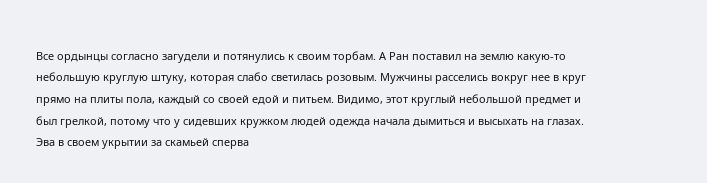Все ордынцы согласно загудели и потянулись к своим торбам. А Ран поставил на землю какую-то небольшую круглую штуку, которая слабо светилась розовым. Мужчины расселись вокруг нее в круг прямо на плиты пола, каждый со своей едой и питьем. Видимо, этот круглый небольшой предмет и был грелкой, потому что у сидевших кружком людей одежда начала дымиться и высыхать на глазах.
Эва в своем укрытии за скамьей сперва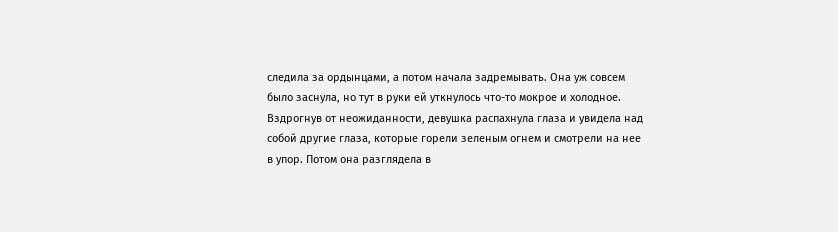следила за ордынцами, а потом начала задремывать. Она уж совсем было заснула, но тут в руки ей уткнулось что-то мокрое и холодное. Вздрогнув от неожиданности, девушка распахнула глаза и увидела над собой другие глаза, которые горели зеленым огнем и смотрели на нее в упор. Потом она разглядела в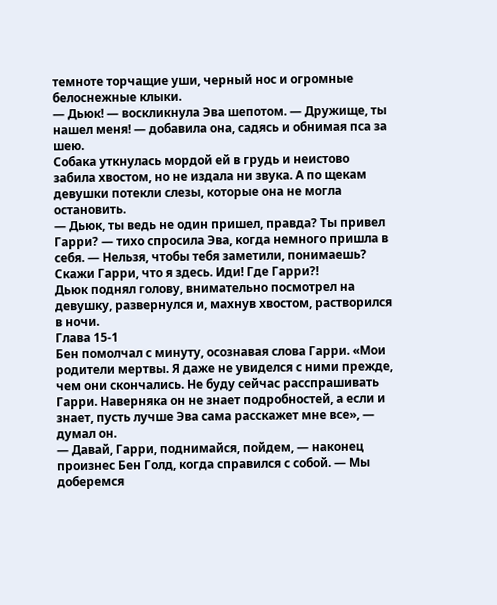темноте торчащие уши, черный нос и огромные белоснежные клыки.
— Дьюк! — воскликнула Эва шепотом. — Дружище, ты нашел меня! — добавила она, садясь и обнимая пса за шею.
Собака уткнулась мордой ей в грудь и неистово забила хвостом, но не издала ни звука. А по щекам девушки потекли слезы, которые она не могла остановить.
— Дьюк, ты ведь не один пришел, правда? Ты привел Гарри? — тихо спросила Эва, когда немного пришла в себя. — Нельзя, чтобы тебя заметили, понимаешь? Скажи Гарри, что я здесь. Иди! Где Гарри?!
Дьюк поднял голову, внимательно посмотрел на девушку, развернулся и, махнув хвостом, растворился в ночи.
Глава 15-1
Бен помолчал с минуту, осознавая слова Гарри. «Мои родители мертвы. Я даже не увиделся с ними прежде, чем они скончались. Не буду сейчас расспрашивать Гарри. Наверняка он не знает подробностей, а если и знает, пусть лучше Эва сама расскажет мне все», — думал он.
— Давай, Гарри, поднимайся, пойдем, — наконец произнес Бен Голд, когда справился с собой. — Мы доберемся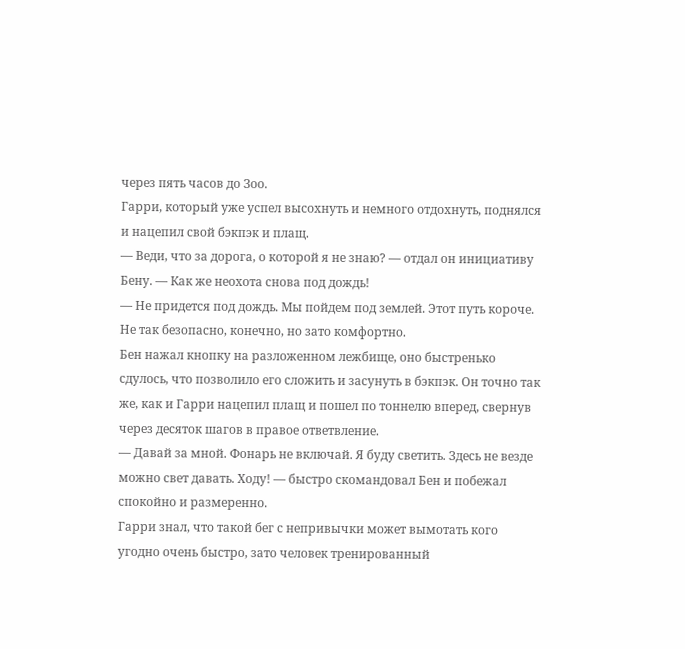через пять часов до Зоо.
Гарри, который уже успел высохнуть и немного отдохнуть, поднялся и нацепил свой бэкпэк и плащ.
— Веди, что за дорога, о которой я не знаю? — отдал он инициативу Бену. — Как же неохота снова под дождь!
— Не придется под дождь. Мы пойдем под землей. Этот путь короче. Не так безопасно, конечно, но зато комфортно.
Бен нажал кнопку на разложенном лежбище, оно быстренько сдулось, что позволило его сложить и засунуть в бэкпэк. Он точно так же, как и Гарри нацепил плащ и пошел по тоннелю вперед, свернув через десяток шагов в правое ответвление.
— Давай за мной. Фонарь не включай. Я буду светить. Здесь не везде можно свет давать. Ходу! — быстро скомандовал Бен и побежал спокойно и размеренно.
Гарри знал, что такой бег с непривычки может вымотать кого угодно очень быстро, зато человек тренированный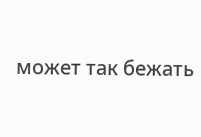может так бежать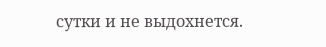сутки и не выдохнется.